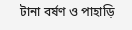টানা বর্ষণ ও পাহাড়ি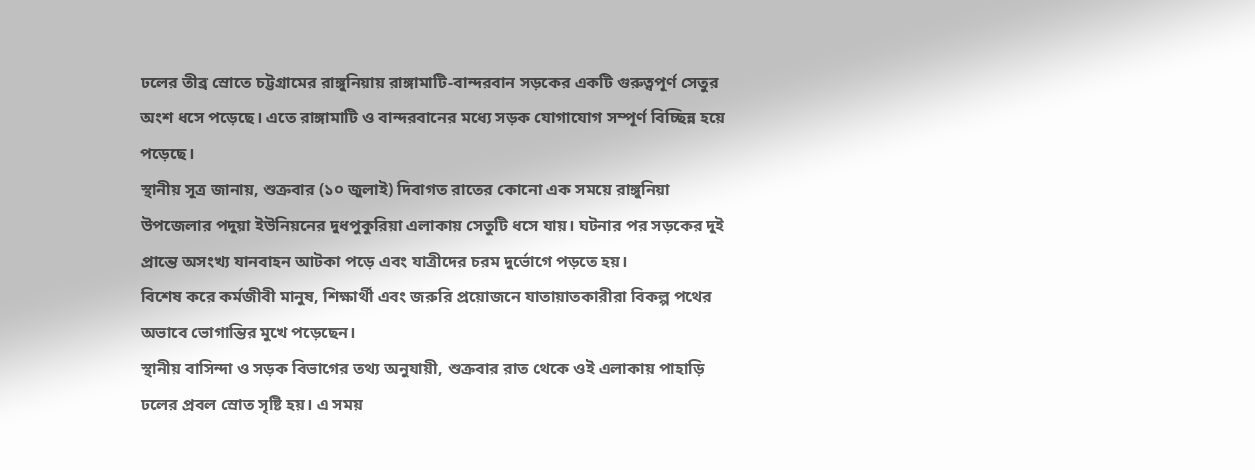ঢলের তীব্র স্রোতে চট্টগ্রামের রাঙ্গুনিয়ায় রাঙ্গামাটি-বান্দরবান সড়কের একটি গুরুত্বপূর্ণ সেতুর অংশ ধসে পড়েছে। এতে রাঙ্গামাটি ও বান্দরবানের মধ্যে সড়ক যোগাযোগ সম্পূর্ণ বিচ্ছিন্ন হয়ে পড়েছে।
স্থানীয় সূত্র জানায়, শুক্রবার (১০ জুলাই) দিবাগত রাতের কোনো এক সময়ে রাঙ্গুনিয়া উপজেলার পদুয়া ইউনিয়নের দুধপুকুরিয়া এলাকায় সেতুটি ধসে যায়। ঘটনার পর সড়কের দুই প্রান্তে অসংখ্য যানবাহন আটকা পড়ে এবং যাত্রীদের চরম দুর্ভোগে পড়তে হয়।
বিশেষ করে কর্মজীবী মানুষ, শিক্ষার্থী এবং জরুরি প্রয়োজনে যাতায়াতকারীরা বিকল্প পথের অভাবে ভোগান্তির মুখে পড়েছেন।
স্থানীয় বাসিন্দা ও সড়ক বিভাগের তথ্য অনুযায়ী, শুক্রবার রাত থেকে ওই এলাকায় পাহাড়ি ঢলের প্রবল স্রোত সৃষ্টি হয়। এ সময়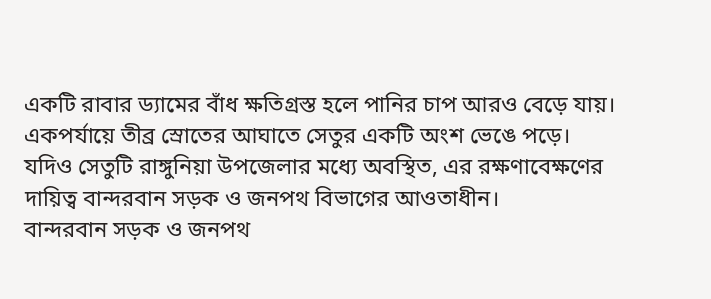একটি রাবার ড্যামের বাঁধ ক্ষতিগ্রস্ত হলে পানির চাপ আরও বেড়ে যায়। একপর্যায়ে তীব্র স্রোতের আঘাতে সেতুর একটি অংশ ভেঙে পড়ে।
যদিও সেতুটি রাঙ্গুনিয়া উপজেলার মধ্যে অবস্থিত, এর রক্ষণাবেক্ষণের দায়িত্ব বান্দরবান সড়ক ও জনপথ বিভাগের আওতাধীন।
বান্দরবান সড়ক ও জনপথ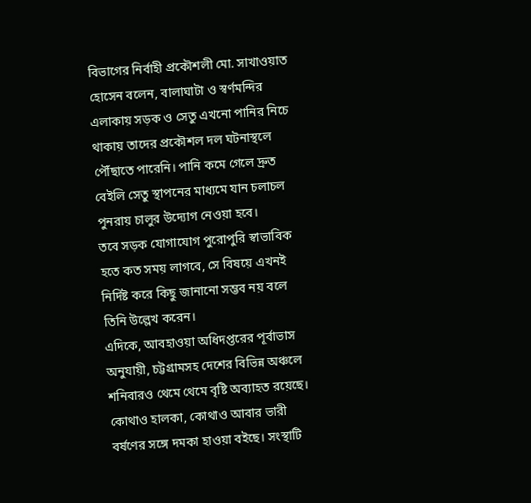বিভাগের নির্বাহী প্রকৌশলী মো. সাখাওয়াত হোসেন বলেন, বালাঘাটা ও স্বর্ণমন্দির এলাকায় সড়ক ও সেতু এখনো পানির নিচে থাকায় তাদের প্রকৌশল দল ঘটনাস্থলে পৌঁছাতে পারেনি। পানি কমে গেলে দ্রুত বেইলি সেতু স্থাপনের মাধ্যমে যান চলাচল পুনরায় চালুর উদ্যোগ নেওয়া হবে।
তবে সড়ক যোগাযোগ পুরোপুরি স্বাভাবিক হতে কত সময় লাগবে, সে বিষয়ে এখনই নির্দিষ্ট করে কিছু জানানো সম্ভব নয় বলে তিনি উল্লেখ করেন।
এদিকে, আবহাওয়া অধিদপ্তরের পূর্বাভাস অনুযায়ী, চট্টগ্রামসহ দেশের বিভিন্ন অঞ্চলে শনিবারও থেমে থেমে বৃষ্টি অব্যাহত রয়েছে। কোথাও হালকা, কোথাও আবার ভারী বর্ষণের সঙ্গে দমকা হাওয়া বইছে। সংস্থাটি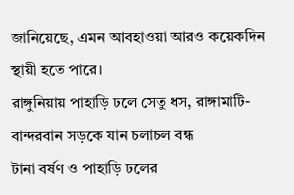জানিয়েছে, এমন আবহাওয়া আরও কয়েকদিন স্থায়ী হতে পারে।
রাঙ্গুনিয়ায় পাহাড়ি ঢলে সেতু ধস, রাঙ্গামাটি-বান্দরবান সড়কে যান চলাচল বন্ধ
টানা বর্ষণ ও পাহাড়ি ঢলের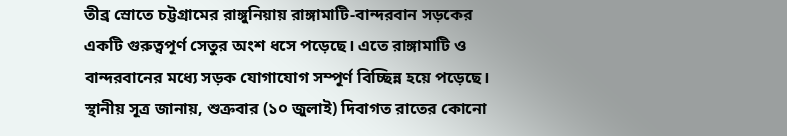তীব্র স্রোতে চট্টগ্রামের রাঙ্গুনিয়ায় রাঙ্গামাটি-বান্দরবান সড়কের একটি গুরুত্বপূর্ণ সেতুর অংশ ধসে পড়েছে। এতে রাঙ্গামাটি ও বান্দরবানের মধ্যে সড়ক যোগাযোগ সম্পূর্ণ বিচ্ছিন্ন হয়ে পড়েছে।
স্থানীয় সূত্র জানায়, শুক্রবার (১০ জুলাই) দিবাগত রাতের কোনো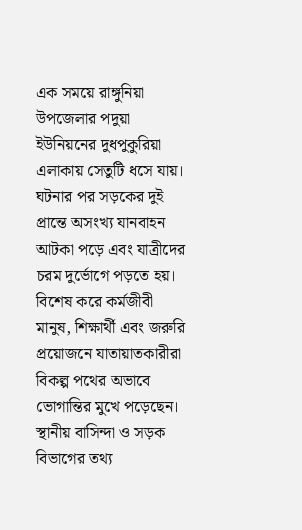এক সময়ে রাঙ্গুনিয়া উপজেলার পদুয়া ইউনিয়নের দুধপুকুরিয়া এলাকায় সেতুটি ধসে যায়। ঘটনার পর সড়কের দুই প্রান্তে অসংখ্য যানবাহন আটকা পড়ে এবং যাত্রীদের চরম দুর্ভোগে পড়তে হয়।
বিশেষ করে কর্মজীবী মানুষ, শিক্ষার্থী এবং জরুরি প্রয়োজনে যাতায়াতকারীরা বিকল্প পথের অভাবে ভোগান্তির মুখে পড়েছেন।
স্থানীয় বাসিন্দা ও সড়ক বিভাগের তথ্য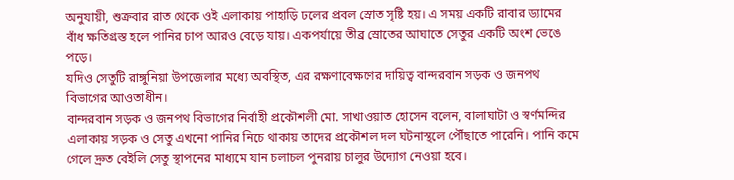অনুযায়ী, শুক্রবার রাত থেকে ওই এলাকায় পাহাড়ি ঢলের প্রবল স্রোত সৃষ্টি হয়। এ সময় একটি রাবার ড্যামের বাঁধ ক্ষতিগ্রস্ত হলে পানির চাপ আরও বেড়ে যায়। একপর্যায়ে তীব্র স্রোতের আঘাতে সেতুর একটি অংশ ভেঙে পড়ে।
যদিও সেতুটি রাঙ্গুনিয়া উপজেলার মধ্যে অবস্থিত, এর রক্ষণাবেক্ষণের দায়িত্ব বান্দরবান সড়ক ও জনপথ বিভাগের আওতাধীন।
বান্দরবান সড়ক ও জনপথ বিভাগের নির্বাহী প্রকৌশলী মো. সাখাওয়াত হোসেন বলেন, বালাঘাটা ও স্বর্ণমন্দির এলাকায় সড়ক ও সেতু এখনো পানির নিচে থাকায় তাদের প্রকৌশল দল ঘটনাস্থলে পৌঁছাতে পারেনি। পানি কমে গেলে দ্রুত বেইলি সেতু স্থাপনের মাধ্যমে যান চলাচল পুনরায় চালুর উদ্যোগ নেওয়া হবে।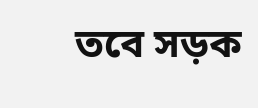তবে সড়ক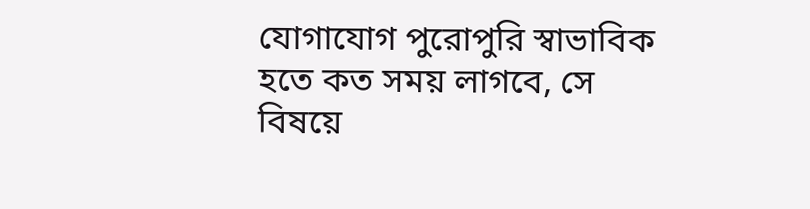যোগাযোগ পুরোপুরি স্বাভাবিক হতে কত সময় লাগবে, সে বিষয়ে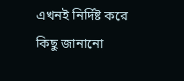এখনই নির্দিষ্ট করে কিছু জানানো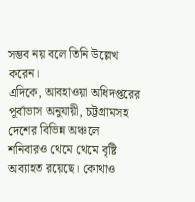সম্ভব নয় বলে তিনি উল্লেখ করেন।
এদিকে, আবহাওয়া অধিদপ্তরের পূর্বাভাস অনুযায়ী, চট্টগ্রামসহ দেশের বিভিন্ন অঞ্চলে শনিবারও থেমে থেমে বৃষ্টি অব্যাহত রয়েছে। কোথাও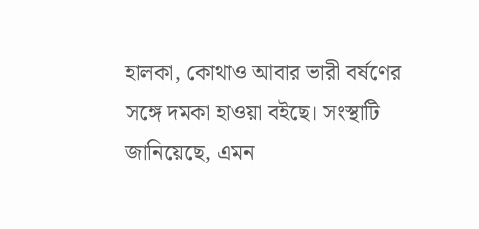হালকা, কোথাও আবার ভারী বর্ষণের সঙ্গে দমকা হাওয়া বইছে। সংস্থাটি জানিয়েছে, এমন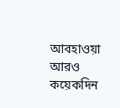আবহাওয়া আরও কয়েকদিন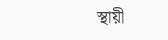স্থায়ী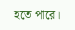হতে পারে।